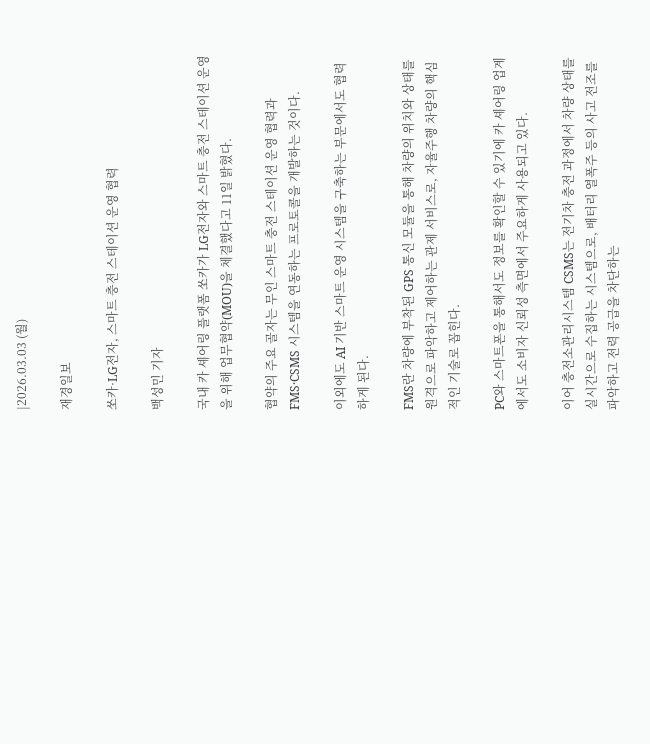|2026.03.03 (월)

재경일보

쏘카·LG전자, 스마트 충전 스테이션 운영 협력

백성민 기자

국내 카 셰어링 플랫폼 쏘카가 LG전자와 스마트 충전 스테이션 운영을 위해 업무협약(MOU)을 체결했다고 11일 밝혔다.

협약의 주요 골자는 무인 스마트 충전 스테이션 운영 협력과 FMS·CSMS 시스템을 연동하는 프로토콜을 개발하는 것이다.

이외에도 AI 기반 스마트 운영 시스템을 구축하는 부문에서도 협력하게 된다.

FMS란 차량에 부착된 GPS 통신 모듈을 통해 차량의 위치와 상태를 원격으로 파악하고 제어하는 관제 서비스로, 자율주행 차량의 핵심적인 기술로 꼽힌다.

PC와 스마트폰을 통해서도 정보를 확인할 수 있기에 카 셰어링 업계에서도 소비자 신뢰성 측면에서 주요하게 사용되고 있다.

이어 충전소관리시스템 CSMS는 전기차 충전 과정에서 차량 상태를 실시간으로 수집하는 시스템으로, 배터리 열폭주 등의 사고 전조를 파악하고 전력 공급을 차단하는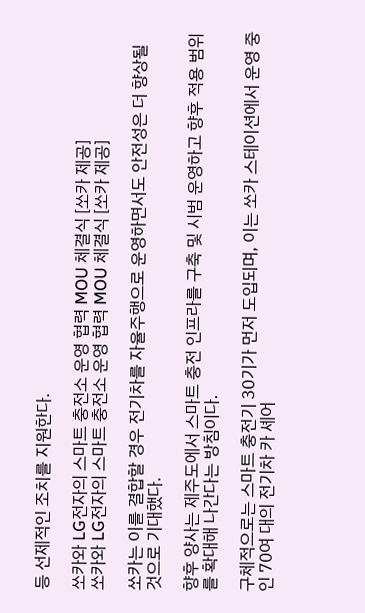등 선제적인 조치를 지원한다.

쏘카와 LG전자의 스마트 충전소 운영 협력 MOU 체결식 [쏘카 제공]
쏘카와 LG전자의 스마트 충전소 운영 협력 MOU 체결식 [쏘카 제공]

쏘카는 이를 결합할 경우 전기차를 자율주행으로 운영하면서도 안전성은 더 향상될 것으로 기대했다.

향후 양사는 제주도에서 스마트 충전 인프라를 구축 및 시범 운영하고 향후 적용 범위를 확대해 나간다는 방침이다.

구체적으로는 스마트 충전기 30기가 먼저 도입되며, 이는 쏘카 스테이션에서 운영 중인 70여 대의 전기차 카 셰어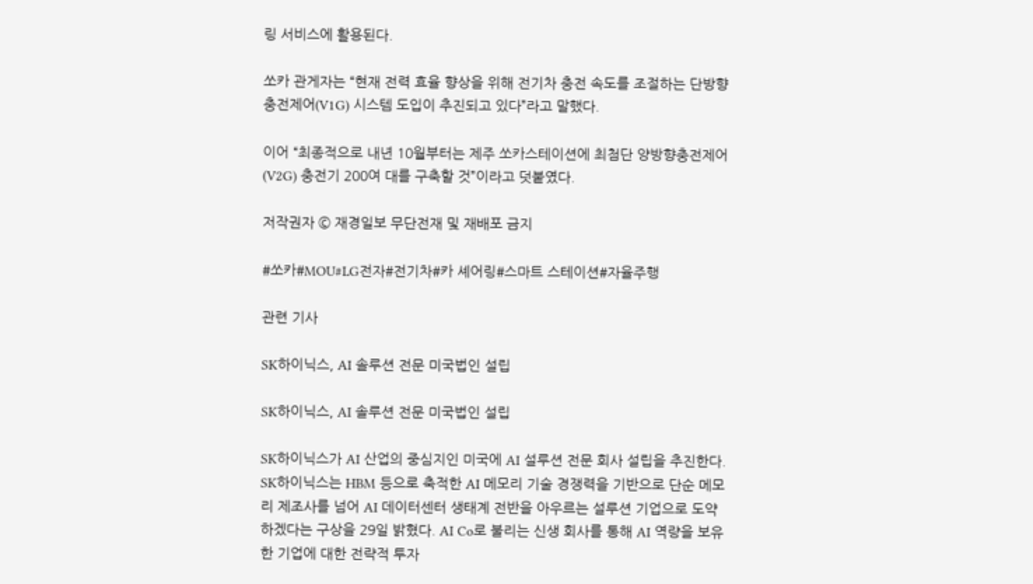링 서비스에 활용된다.

쏘카 관게자는 “현재 전력 효율 향상을 위해 전기차 충전 속도를 조절하는 단방향충전제어(V1G) 시스템 도입이 추진되고 있다”라고 말했다.

이어 “최종적으로 내년 10월부터는 제주 쏘카스테이션에 최첨단 양방향충전제어(V2G) 충전기 200여 대를 구축할 것”이라고 덧붙였다.

저작권자 © 재경일보 무단전재 및 재배포 금지

#쏘카#MOU#LG전자#전기차#카 셰어링#스마트 스테이션#자율주행

관련 기사

SK하이닉스, AI 솔루션 전문 미국법인 설립

SK하이닉스, AI 솔루션 전문 미국법인 설립

SK하이닉스가 AI 산업의 중심지인 미국에 AI 설루션 전문 회사 설립을 추진한다. SK하이닉스는 HBM 등으로 축적한 AI 메모리 기술 경쟁력을 기반으로 단순 메모리 제조사를 넘어 AI 데이터센터 생태계 전반을 아우르는 설루션 기업으로 도약하겠다는 구상을 29일 밝혔다. AI Co로 불리는 신생 회사를 통해 AI 역량을 보유한 기업에 대한 전략적 투자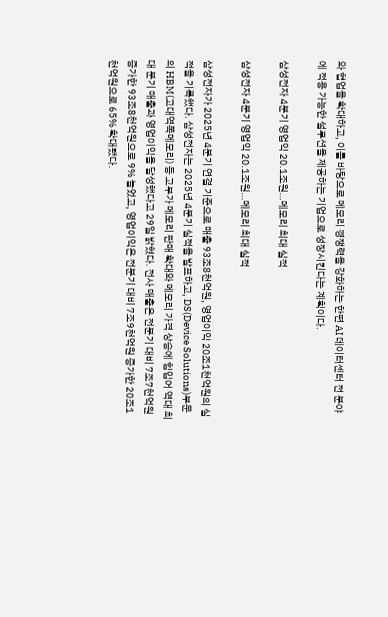와 협업을 확대하고, 이를 바탕으로 메모리 경쟁력을 강화하는 한편 AI 데이터센터 전 분야에 적용 가능한 설루션을 제공하는 기업으로 성장시킨다는 계획이다.

삼성전자 4분기 영업익 20.1조원…메모리 최대 실적

삼성전자 4분기 영업익 20.1조원…메모리 최대 실적

삼성전자가 2025년 4분기 연결 기준으로 매출 93조8천억원, 영업이익 20조1천억원의 실적을 기록했다. 삼성전자는 2025년 4분기 실적을 발표하고, DS(Device Solutions)부문의 HBM(고대역폭메모리) 등 고부가 메모리 판매 확대와 메모리 가격 상승에 힘입어 역대 최대 분기 매출과 영업이익을 달성했다고 29일 밝혔다. 전사 매출은 전분기 대비 7조7천억원 증가한 93조8천억원으로 9% 늘었고, 영업이익은 전분기 대비 7조9천억원 증가한 20조1천억원으로 65% 확대됐다.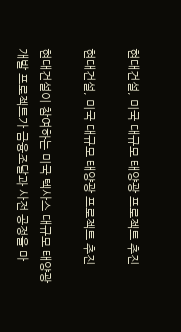현대건설, 미국 대규모 태양광 프로젝트 추진

현대건설, 미국 대규모 태양광 프로젝트 추진

현대건설이 참여하는 미국 텍사스 대규모 태양광 개발 프로젝트가 금융조달과 사전 공정을 마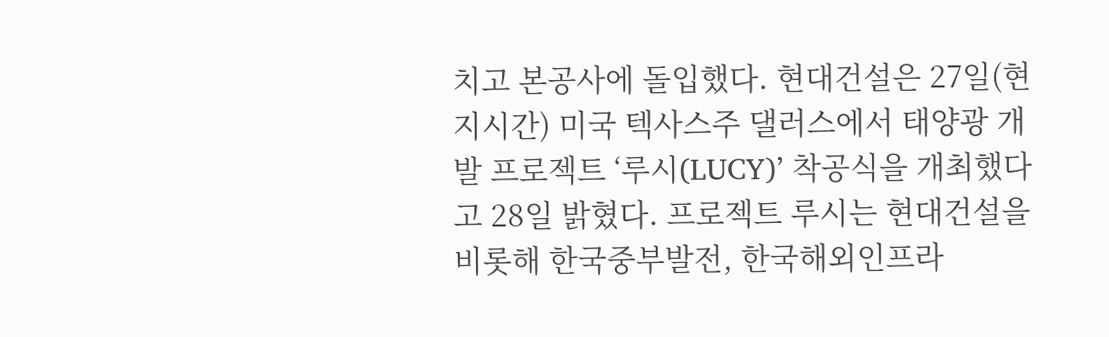치고 본공사에 돌입했다. 현대건설은 27일(현지시간) 미국 텍사스주 댈러스에서 태양광 개발 프로젝트 ‘루시(LUCY)’ 착공식을 개최했다고 28일 밝혔다. 프로젝트 루시는 현대건설을 비롯해 한국중부발전, 한국해외인프라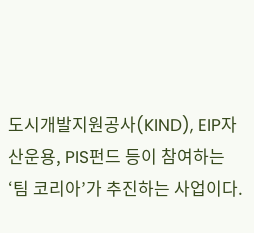도시개발지원공사(KIND), EIP자산운용, PIS펀드 등이 참여하는 ‘팀 코리아’가 추진하는 사업이다.